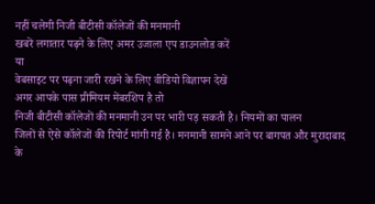नहीं चलेगी निजी बीटीसी कॉलेजों की मनमानी
खबरें लगातार पढ़ने के लिए अमर उजाला एप डाउनलोड करें
या
वेबसाइट पर पढ़ना जारी रखने के लिए वीडियो विज्ञापन देखें
अगर आपके पास प्रीमियम मेंबरशिप है तो
निजी बीटीसी कॉलेजों की मनमानी उन पर भारी पड़ सकती है। नियमों का पालन
जिलों से ऐसे कॉलेजों की रिपोर्ट मांगी गई है। मनमानी सामने आने पर बागपत और मुरादाबाद के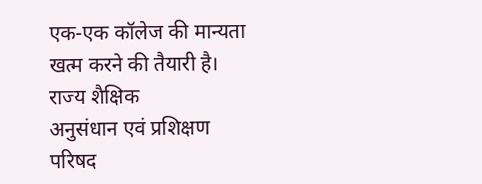एक-एक कॉलेज की मान्यता खत्म करने की तैयारी है।
राज्य शैक्षिक
अनुसंधान एवं प्रशिक्षण परिषद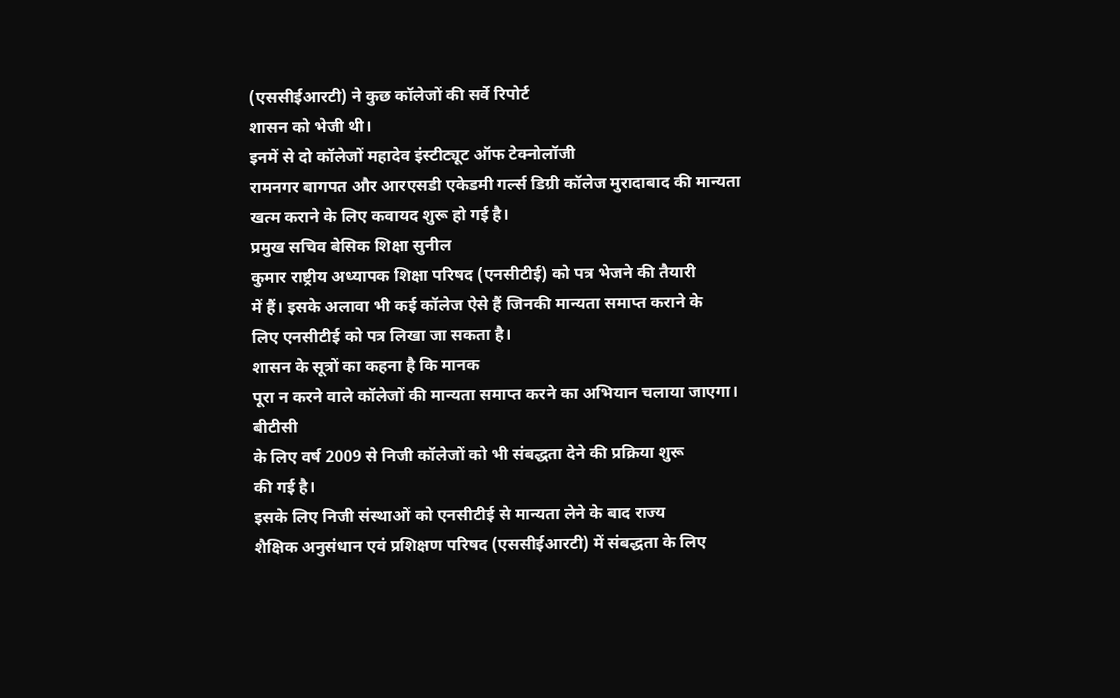(एससीईआरटी) ने कुछ कॉलेजों की सर्वे रिपोर्ट
शासन को भेजी थी।
इनमें से दो कॉलेजों महादेव इंस्टीट्यूट ऑफ टेक्नोलॉजी
रामनगर बागपत और आरएसडी एकेडमी गर्ल्स डिग्री कॉलेज मुरादाबाद की मान्यता
खत्म कराने के लिए कवायद शुरू हो गई है।
प्रमुख सचिव बेसिक शिक्षा सुनील
कुमार राष्ट्रीय अध्यापक शिक्षा परिषद (एनसीटीई) को पत्र भेजने की तैयारी
में हैं। इसके अलावा भी कई कॉलेज ऐसे हैं जिनकी मान्यता समाप्त कराने के
लिए एनसीटीई को पत्र लिखा जा सकता है।
शासन के सूत्रों का कहना है कि मानक
पूरा न करने वाले कॉलेजों की मान्यता समाप्त करने का अभियान चलाया जाएगा।
बीटीसी
के लिए वर्ष 2009 से निजी कॉलेजों को भी संबद्धता देने की प्रक्रिया शुरू
की गई है।
इसके लिए निजी संस्थाओं को एनसीटीई से मान्यता लेने के बाद राज्य
शैक्षिक अनुसंधान एवं प्रशिक्षण परिषद (एससीईआरटी) में संबद्धता के लिए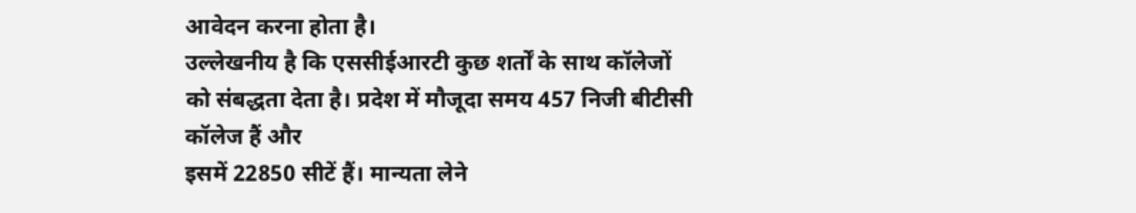आवेदन करना होता है।
उल्लेखनीय है कि एससीईआरटी कुछ शर्तों के साथ कॉलेजों
को संबद्धता देता है। प्रदेश में मौजूदा समय 457 निजी बीटीसी कॉलेज हैं और
इसमें 22850 सीटें हैं। मान्यता लेने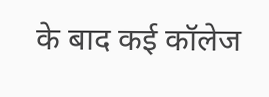के बाद कई कॉलेज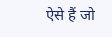ऐसे हैं जो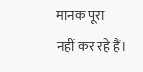मानक पूरा
नहीं कर रहे हैं।